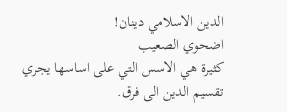الدين الاسلامي دينان!
اضحوي الصعيب
كثيرة هي الاسس التي على اساسها يجري تقسيم الدين الى فرق.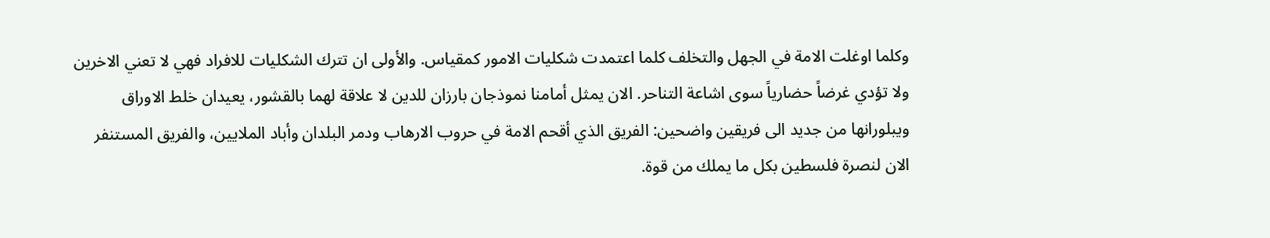وكلما اوغلت الامة في الجهل والتخلف كلما اعتمدت شكليات الامور كمقياس. والأولى ان تترك الشكليات للافراد فهي لا تعني الاخرين ولا تؤدي غرضاً حضارياً سوى اشاعة التناحر. الان يمثل أمامنا نموذجان بارزان للدين لا علاقة لهما بالقشور، يعيدان خلط الاوراق ويبلورانها من جديد الى فريقين واضحين: الفريق الذي أقحم الامة في حروب الارهاب ودمر البلدان وأباد الملايين، والفريق المستنفر الان لنصرة فلسطين بكل ما يملك من قوة.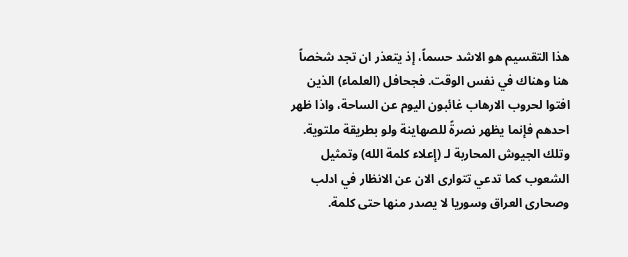هذا التقسيم هو الاشد حسماً، إذ يتعذر ان تجد شخصاً هنا وهناك في نفس الوقت. فجحافل (العلماء) الذين افتوا لحروب الارهاب غائبون اليوم عن الساحة، واذا ظهر احدهم فإنما يظهر نصرةً للصهاينة ولو بطريقة ملتوية. وتلك الجيوش المحاربة لـ (إعلاء كلمة الله) وتمثيل الشعوب كما تدعي تتوارى الان عن الانظار في ادلب وصحارى العراق وسوريا لا يصدر منها حتى كلمة.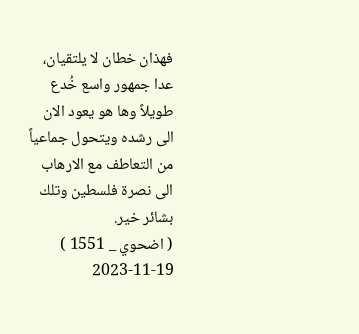فهذان خطان لا يلتقيان، عدا جمهور واسع خُدع طويلاً وها هو يعود الان الى رشده ويتحول جماعياً من التعاطف مع الارهاب الى نصرة فلسطين وتلك بشائر خير.
( اضحوي _ 1551 )
2023-11-19